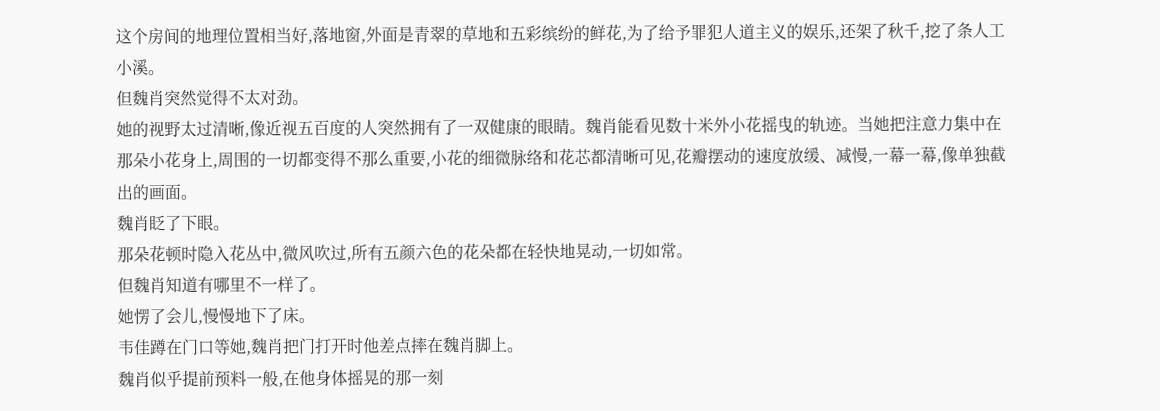这个房间的地理位置相当好,落地窗,外面是青翠的草地和五彩缤纷的鲜花,为了给予罪犯人道主义的娱乐,还架了秋千,挖了条人工小溪。
但魏肖突然觉得不太对劲。
她的视野太过清晰,像近视五百度的人突然拥有了一双健康的眼睛。魏肖能看见数十米外小花摇曳的轨迹。当她把注意力集中在那朵小花身上,周围的一切都变得不那么重要,小花的细微脉络和花芯都清晰可见,花瓣摆动的速度放缓、减慢,一幕一幕,像单独截出的画面。
魏肖眨了下眼。
那朵花顿时隐入花丛中,微风吹过,所有五颜六色的花朵都在轻快地晃动,一切如常。
但魏肖知道有哪里不一样了。
她愣了会儿,慢慢地下了床。
韦佳蹲在门口等她,魏肖把门打开时他差点摔在魏肖脚上。
魏肖似乎提前预料一般,在他身体摇晃的那一刻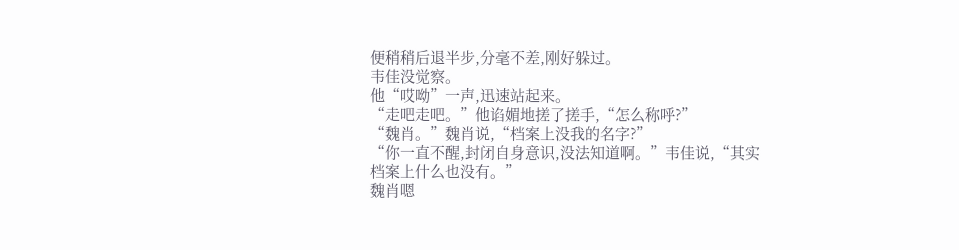便稍稍后退半步,分毫不差,刚好躲过。
韦佳没觉察。
他“哎呦”一声,迅速站起来。
“走吧走吧。”他谄媚地搓了搓手,“怎么称呼?”
“魏肖。”魏肖说,“档案上没我的名字?”
“你一直不醒,封闭自身意识,没法知道啊。”韦佳说,“其实档案上什么也没有。”
魏肖嗯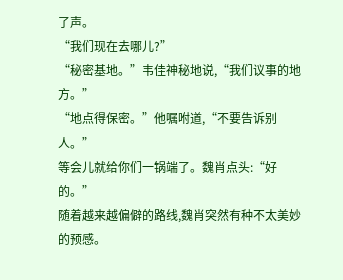了声。
“我们现在去哪儿?”
“秘密基地。”韦佳神秘地说,“我们议事的地方。”
“地点得保密。”他嘱咐道,“不要告诉别人。”
等会儿就给你们一锅端了。魏肖点头:“好的。”
随着越来越偏僻的路线,魏肖突然有种不太美妙的预感。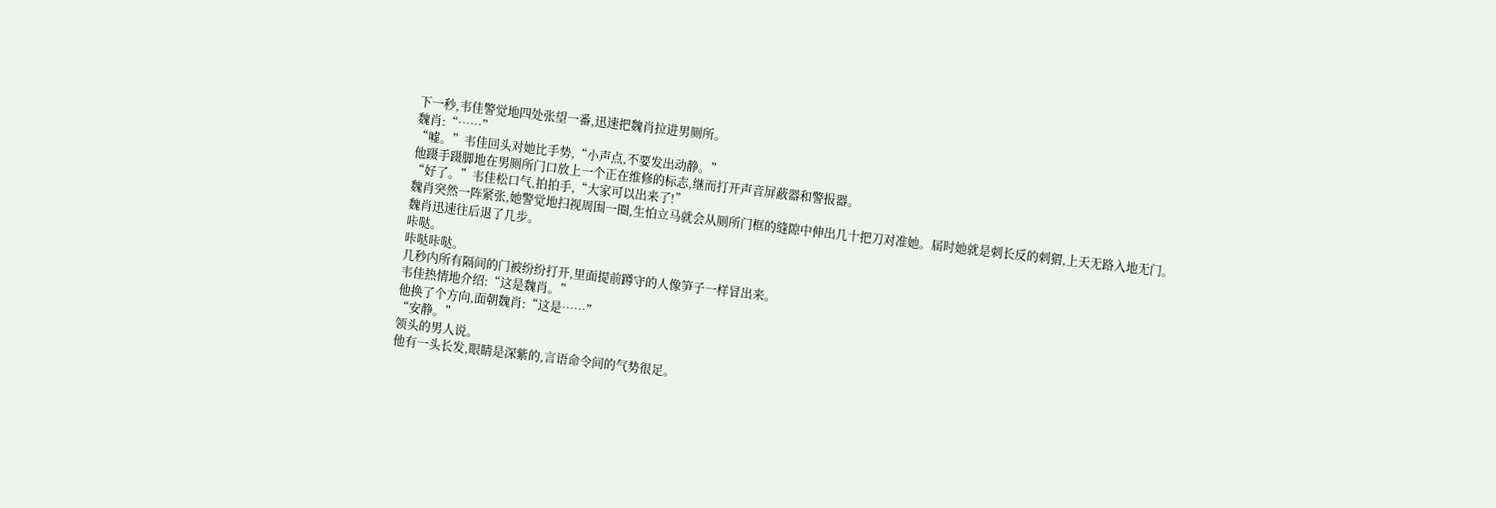下一秒,韦佳警觉地四处张望一番,迅速把魏肖拉进男厕所。
魏肖:“……”
“嘘。”韦佳回头对她比手势,“小声点,不要发出动静。”
他蹑手蹑脚地在男厕所门口放上一个正在维修的标志,继而打开声音屏蔽器和警报器。
“好了。”韦佳松口气,拍拍手,“大家可以出来了!”
魏肖突然一阵紧张,她警觉地扫视周围一圈,生怕立马就会从厕所门框的缝隙中伸出几十把刀对准她。届时她就是刺长反的刺猬,上天无路入地无门。
魏肖迅速往后退了几步。
咔哒。
咔哒咔哒。
几秒内所有隔间的门被纷纷打开,里面提前蹲守的人像笋子一样冒出来。
韦佳热情地介绍:“这是魏肖。”
他换了个方向,面朝魏肖:“这是……”
“安静。”
领头的男人说。
他有一头长发,眼睛是深紫的,言语命令间的气势很足。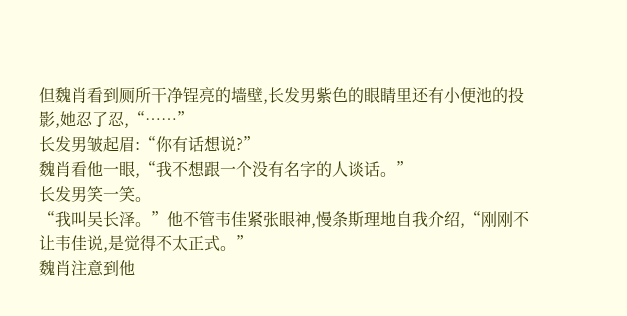但魏肖看到厕所干净锃亮的墙壁,长发男紫色的眼睛里还有小便池的投影,她忍了忍,“……”
长发男皱起眉:“你有话想说?”
魏肖看他一眼,“我不想跟一个没有名字的人谈话。”
长发男笑一笑。
“我叫吴长泽。”他不管韦佳紧张眼神,慢条斯理地自我介绍,“刚刚不让韦佳说,是觉得不太正式。”
魏肖注意到他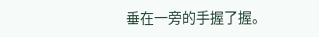垂在一旁的手握了握。